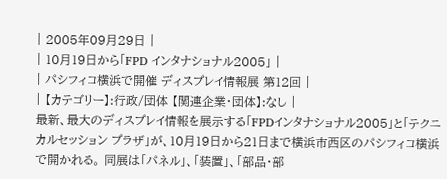| 2005年09月29日 |
| 10月19日から「FPD インタナショナル2005」 |
| パシフィコ横浜で開催 ディスプレイ情報展 第12回 |
| 【カテゴリー】:行政/団体 【関連企業・団体】:なし |
最新、最大のディスプレイ情報を展示する「FPDインタナショナル2005」と「テクニカルセッション プラザ」が、10月19日から21日まで横浜市西区のパシフィコ横浜で開かれる。 同展は「パネル」、「装置」、「部品・部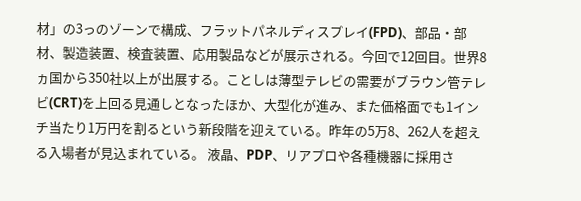材」の3っのゾーンで構成、フラットパネルディスプレイ(FPD)、部品・部材、製造装置、検査装置、応用製品などが展示される。今回で12回目。世界8ヵ国から350社以上が出展する。ことしは薄型テレビの需要がブラウン管テレビ(CRT)を上回る見通しとなったほか、大型化が進み、また価格面でも1インチ当たり1万円を割るという新段階を迎えている。昨年の5万8、262人を超える入場者が見込まれている。 液晶、PDP、リアプロや各種機器に採用さ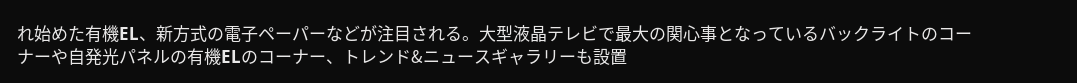れ始めた有機EL、新方式の電子ペーパーなどが注目される。大型液晶テレビで最大の関心事となっているバックライトのコーナーや自発光パネルの有機ELのコーナー、トレンド&ニュースギャラリーも設置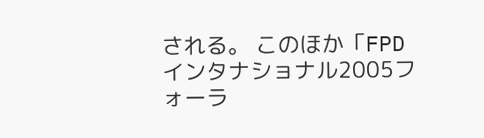される。 このほか「FPD インタナショナル2005フォーラ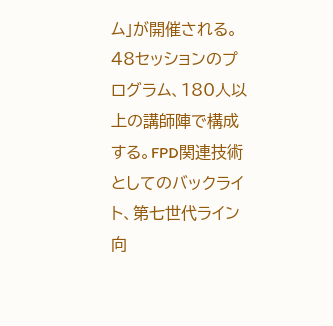ム」が開催される。48セッションのプログラム、180人以上の講師陣で構成する。FPD関連技術としてのバックライト、第七世代ライン向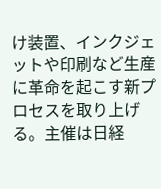け装置、インクジェットや印刷など生産に革命を起こす新プロセスを取り上げる。主催は日経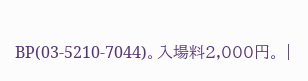BP(03-5210-7044)。入場料2,000円。 |